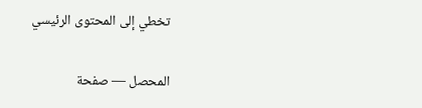تخطي إلى المحتوى الرئيسي

المحصل — صفحة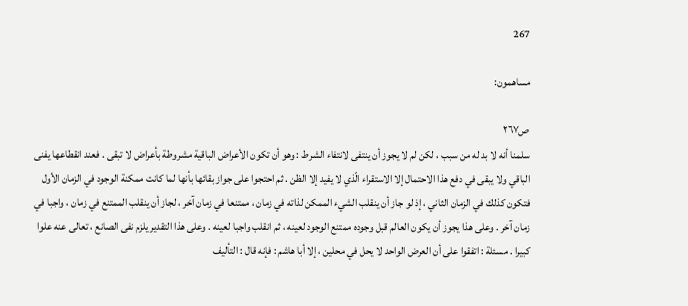267

مساهمون:

ص٢٦٧
سلمنا أنه لا بد له من سبب ، لكن لم لا يجوز أن ينتفى لانتفاء الشرط : وهو أن تكون الأعراض الباقية مشروطة بأعراض لا تبقى . فعند انقطاعها يفنى الباقي ولا يبقى في دفع هذا الاحتمال إلا الاستقراء الّذي لا يفيد إلا الظن . ثم احتجوا على جواز بقائها بأنها لما كانت ممكنة الوجود في الزمان الأول فتكون كذلك في الزمان الثاني ، إذ لو جاز أن ينقلب الشيء الممكن لذاته في زمان ، ممتنعا في زمان آخر ، لجاز أن ينقلب الممتنع في زمان ، واجبا في زمان آخر . وعلى هذا يجوز أن يكون العالم قبل وجوده ممتنع الوجود لعينه ، ثم انقلب واجبا لعينه . وعلى هذا التقدير يلزم نفى الصانع ، تعالى عنه علوا كبيرا . مسئلة : اتفقوا على أن العرض الواحد لا يحل في محلين ، إلا أبا هاشم : فإنه قال : التأليف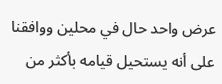عرض واحد حال في محلين ووافقنا على أنه يستحيل قيامه بأكثر من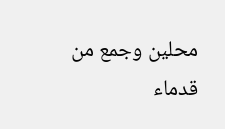محلين وجمع من قدماء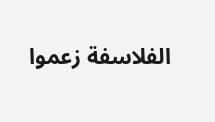الفلاسفة زعموا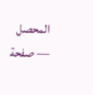المحصل — صفحة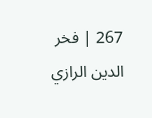267 | فخر الدين الرازي